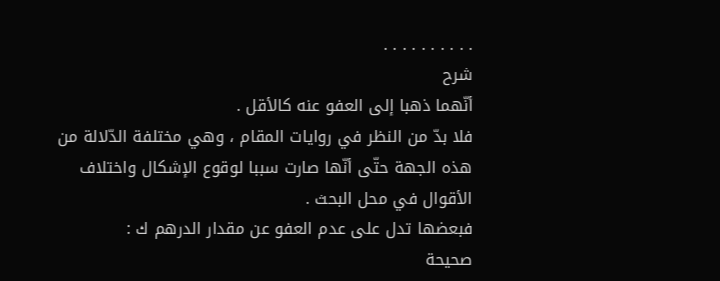. . . . . . . . . .
شرح
أنّهما ذهبا إلى العفو عنه كالأقل .
فلا بدّ من النظر في روايات المقام ، وهي مختلفة الدّلالة من هذه الجهة حتّى أنّها صارت سببا لوقوع الإشكال واختلاف الأقوال في محل البحث .
فبعضها تدل على عدم العفو عن مقدار الدرهم ك :
صحيحة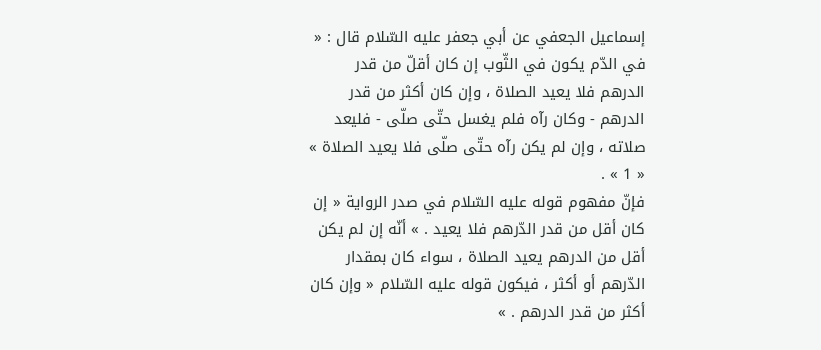إسماعيل الجعفي عن أبي جعفر عليه السّلام قال : « في الدّم يكون في الثّوب إن كان أقلّ من قدر الدرهم فلا يعيد الصلاة ، وإن كان أكثر من قدر الدرهم - وكان رآه فلم يغسل حتّى صلّى - فليعد صلاته ، وإن لم يكن رآه حتّى صلّى فلا يعيد الصلاة » « 1 » .
فإنّ مفهوم قوله عليه السّلام في صدر الرواية « إن كان أقل من قدر الدّرهم فلا يعيد . » أنّه إن لم يكن أقل من الدرهم يعيد الصلاة ، سواء كان بمقدار الدّرهم أو أكثر ، فيكون قوله عليه السّلام « وإن كان أكثر من قدر الدرهم . »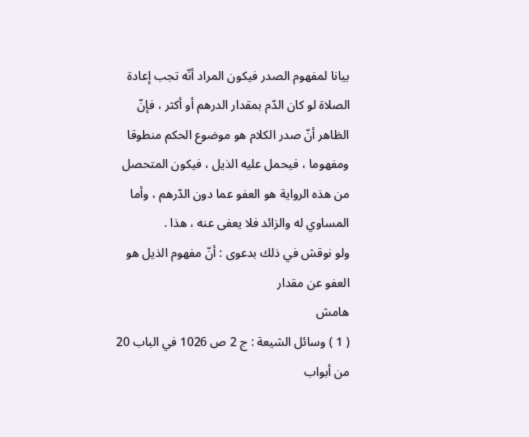بيانا لمفهوم الصدر فيكون المراد أنّه تجب إعادة الصلاة لو كان الدّم بمقدار الدرهم أو أكثر ، فإنّ الظاهر أنّ صدر الكلام هو موضوع الحكم منطوقا ومفهوما ، فيحمل عليه الذيل ، فيكون المتحصل من هذه الرواية هو العفو عما دون الدّرهم ، وأما المساوي له والزائد فلا يعفى عنه ، هذا .
ولو نوقش في ذلك بدعوى : أنّ مفهوم الذيل هو العفو عن مقدار
هامش
( 1 ) وسائل الشيعة : ج 2 ص 1026 في الباب 20 من أبواب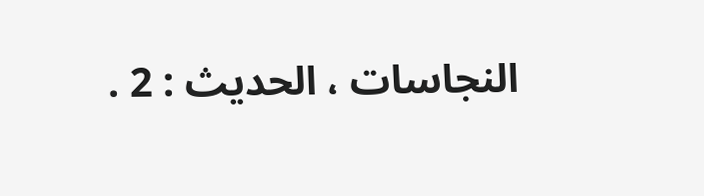النجاسات ، الحديث : 2 .